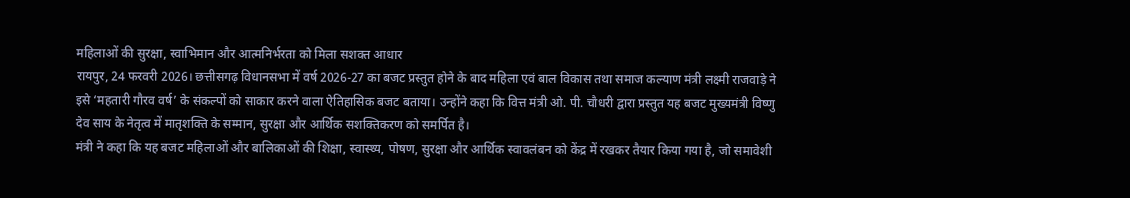महिलाओं की सुरक्षा, स्वाभिमान और आत्मनिर्भरता को मिला सशक्त आधार
रायपुर, 24 फरवरी 2026। छत्तीसगढ़ विधानसभा में वर्ष 2026-27 का बजट प्रस्तुत होने के बाद महिला एवं बाल विकास तथा समाज कल्याण मंत्री लक्ष्मी राजवाड़े ने इसे ‘महतारी गौरव वर्ष’ के संकल्पों को साकार करने वाला ऐतिहासिक बजट बताया। उन्होंने कहा कि वित्त मंत्री ओ. पी. चौधरी द्वारा प्रस्तुत यह बजट मुख्यमंत्री विष्णु देव साय के नेतृत्व में मातृशक्ति के सम्मान, सुरक्षा और आर्थिक सशक्तिकरण को समर्पित है।
मंत्री ने कहा कि यह बजट महिलाओं और बालिकाओं की शिक्षा, स्वास्थ्य, पोषण, सुरक्षा और आर्थिक स्वावलंबन को केंद्र में रखकर तैयार किया गया है, जो समावेशी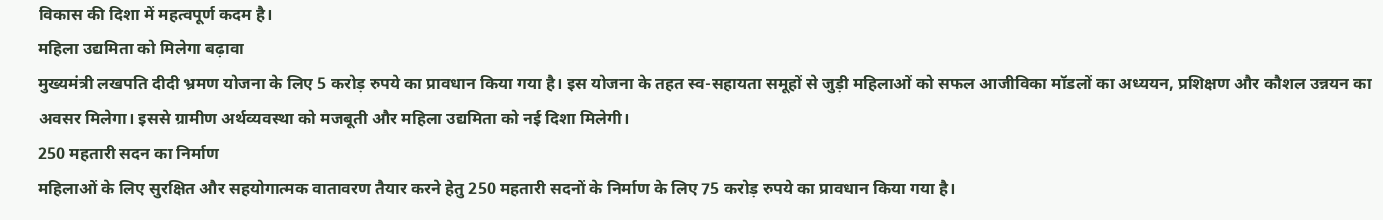विकास की दिशा में महत्वपूर्ण कदम है।
महिला उद्यमिता को मिलेगा बढ़ावा
मुख्यमंत्री लखपति दीदी भ्रमण योजना के लिए 5 करोड़ रुपये का प्रावधान किया गया है। इस योजना के तहत स्व-सहायता समूहों से जुड़ी महिलाओं को सफल आजीविका मॉडलों का अध्ययन, प्रशिक्षण और कौशल उन्नयन का अवसर मिलेगा। इससे ग्रामीण अर्थव्यवस्था को मजबूती और महिला उद्यमिता को नई दिशा मिलेगी।
250 महतारी सदन का निर्माण
महिलाओं के लिए सुरक्षित और सहयोगात्मक वातावरण तैयार करने हेतु 250 महतारी सदनों के निर्माण के लिए 75 करोड़ रुपये का प्रावधान किया गया है।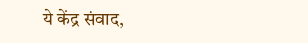ये केंद्र संवाद,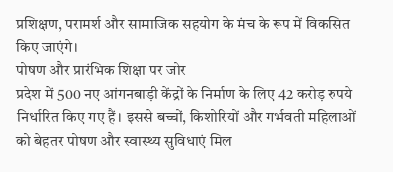प्रशिक्षण, परामर्श और सामाजिक सहयोग के मंच के रूप में विकसित किए जाएंगे।
पोषण और प्रारंभिक शिक्षा पर जोर
प्रदेश में 500 नए आंगनबाड़ी केंद्रों के निर्माण के लिए 42 करोड़ रुपये निर्धारित किए गए हैं। इससे बच्चों, किशोरियों और गर्भवती महिलाओं को बेहतर पोषण और स्वास्थ्य सुविधाएं मिल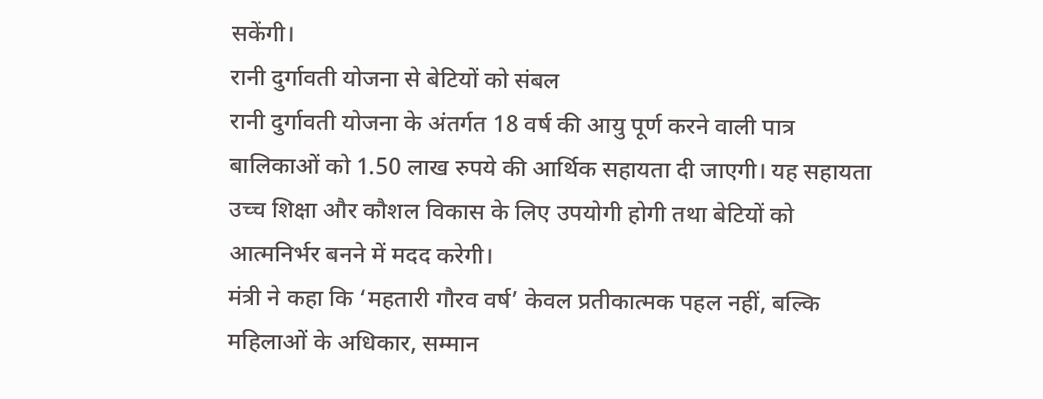सकेंगी।
रानी दुर्गावती योजना से बेटियों को संबल
रानी दुर्गावती योजना के अंतर्गत 18 वर्ष की आयु पूर्ण करने वाली पात्र बालिकाओं को 1.50 लाख रुपये की आर्थिक सहायता दी जाएगी। यह सहायता उच्च शिक्षा और कौशल विकास के लिए उपयोगी होगी तथा बेटियों को आत्मनिर्भर बनने में मदद करेगी।
मंत्री ने कहा कि ‘महतारी गौरव वर्ष’ केवल प्रतीकात्मक पहल नहीं, बल्कि महिलाओं के अधिकार, सम्मान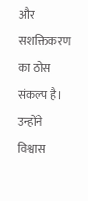और सशक्तिकरण का ठोस संकल्प है। उन्होंने विश्वास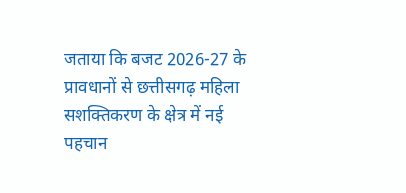जताया कि बजट 2026-27 के प्रावधानों से छत्तीसगढ़ महिला सशक्तिकरण के क्षेत्र में नई पहचान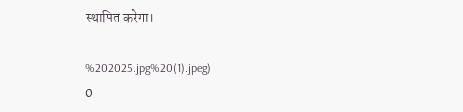स्थापित करेगा।

%202025.jpg%20(1).jpeg)
0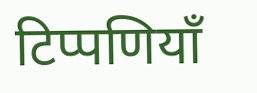टिप्पणियाँ